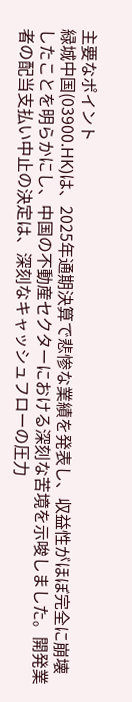主要なポイント
緑城中国(03900.HK)は、2025年通期決算で悲惨な業績を発表し、収益性がほぼ完全に崩壊したことを明らかにし、中国の不動産セクターにおける深刻な苦境を示唆しました。開発業者の配当支払い中止の決定は、深刻なキャッシュフローの圧力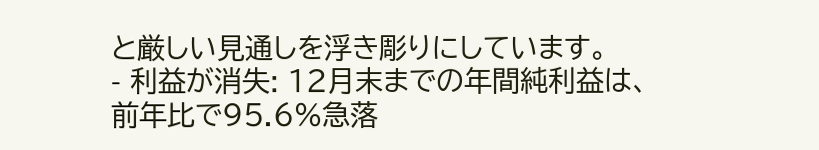と厳しい見通しを浮き彫りにしています。
- 利益が消失: 12月末までの年間純利益は、前年比で95.6%急落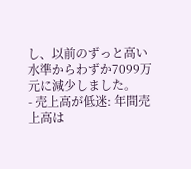し、以前のずっと高い水準からわずか7099万元に減少しました。
- 売上高が低迷: 年間売上高は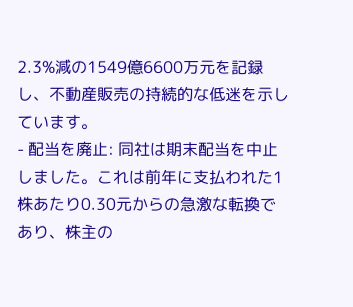2.3%減の1549億6600万元を記録し、不動産販売の持続的な低迷を示しています。
- 配当を廃止: 同社は期末配当を中止しました。これは前年に支払われた1株あたり0.30元からの急激な転換であり、株主の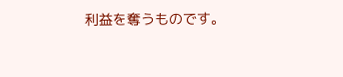利益を奪うものです。